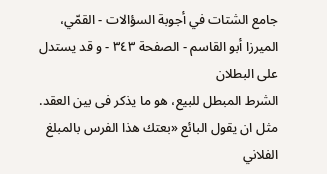جامع الشتات في أجوبة السؤالات - القمّي، الميرزا أبو القاسم - الصفحة ٣٤٣ - و قد يستدل على البطلان
الشرط المبطل للبيع، هو ما يذكر فى بين العقد. مثل ان يقول البائع «بعتك هذا الفرس بالمبلغ الفلاني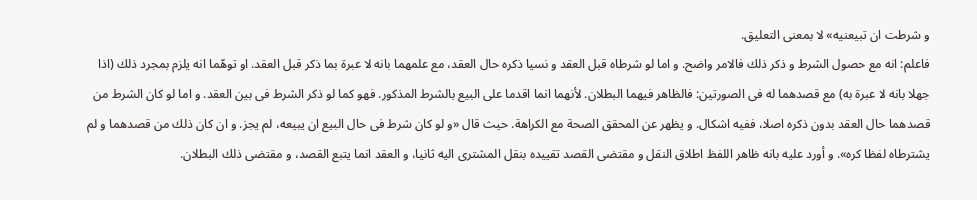و شرطت ان تبيعنيه» لا بمعنى التعليق.
فاعلم: انه مع حصول الشرط و ذكر ذلك فالامر واضح. و اما لو شرطاه قبل العقد و نسيا ذكره حال العقد، مع علمهما بانه لا عبرة بما ذكر قبل العقد. او توهّما انه يلزم بمجرد ذلك (اذا جهلا بانه لا عبرة به) مع قصدهما له فى الصورتين: فالظاهر فيهما البطلان. لأنهما انما اقدما على البيع بالشرط المذكور. فهو كما لو ذكر الشرط فى بين العقد. و اما لو كان الشرط من قصدهما حال العقد بدون ذكره اصلا، ففيه اشكال. و يظهر عن المحقق الصحة مع الكراهة. حيث قال «و لو كان شرط فى حال البيع ان يبيعه، لم يجز. و ان كان ذلك من قصدهما و لم يشترطاه لفظا كره». و أورد عليه بانه ظاهر اللفظ اطلاق النقل و مقتضى القصد تقييده بنقل المشترى اليه ثانيا، و العقد انما يتبع القصد، و مقتضى ذلك البطلان.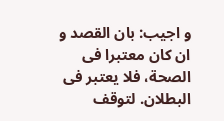و اجيب: بان القصد و ان كان معتبرا فى الصحة، فلا يعتبر فى البطلان. لتوقف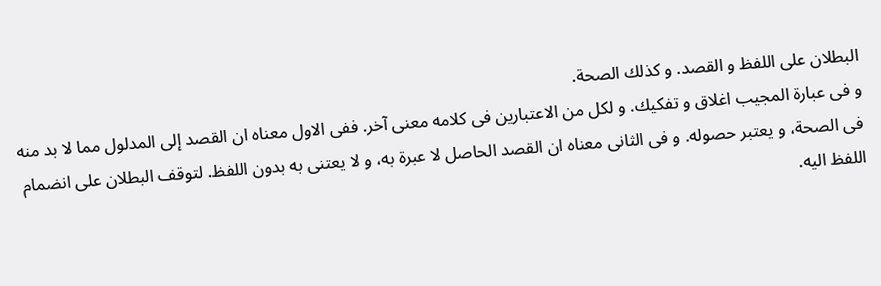البطلان على اللفظ و القصد. و كذلك الصحة.
و فى عبارة المجيب اغلاق و تفكيك. و لكل من الاعتبارين فى كلامه معنى آخر. ففى الاول معناه ان القصد إلى المدلول مما لا بد منه فى الصحة، و يعتبر حصوله. و فى الثانى معناه ان القصد الحاصل لا عبرة به، و لا يعتنى به بدون اللفظ. لتوقف البطلان على انضمام اللفظ اليه.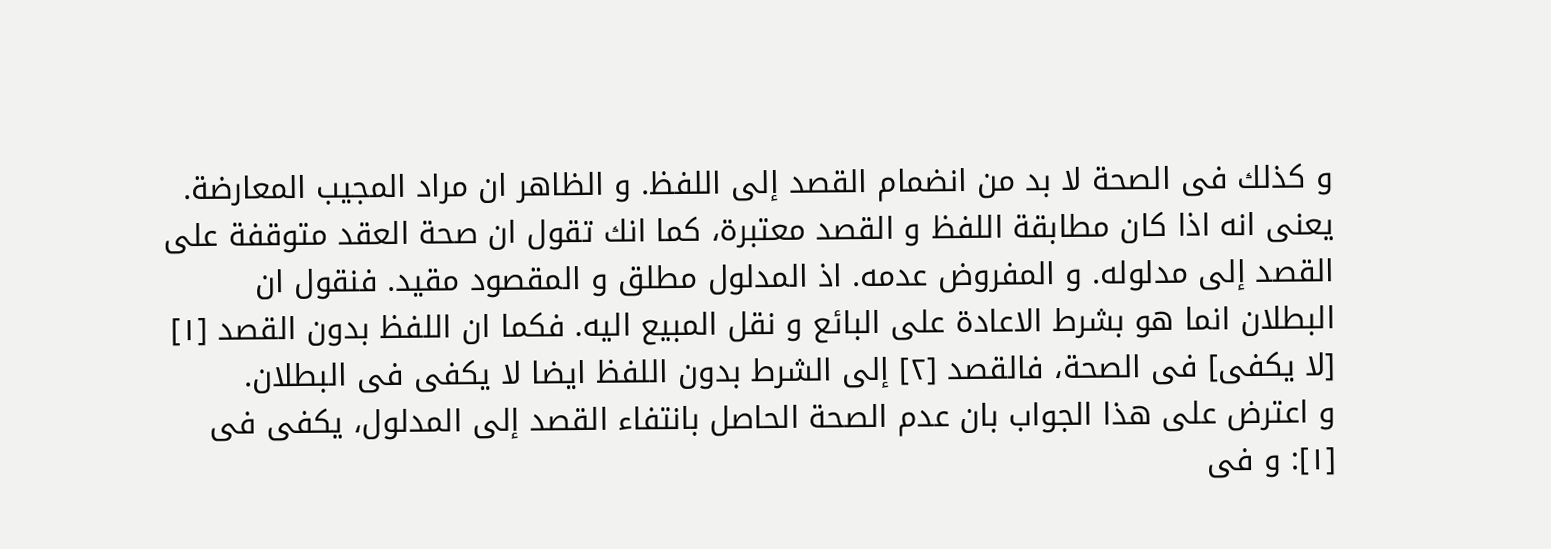و كذلك فى الصحة لا بد من انضمام القصد إلى اللفظ. و الظاهر ان مراد المجيب المعارضة. يعنى انه اذا كان مطابقة اللفظ و القصد معتبرة، كما انك تقول ان صحة العقد متوقفة على القصد إلى مدلوله. و المفروض عدمه. اذ المدلول مطلق و المقصود مقيد. فنقول ان البطلان انما هو بشرط الاعادة على البائع و نقل المبيع اليه. فكما ان اللفظ بدون القصد [١] [لا يكفى] فى الصحة، فالقصد [٢] إلى الشرط بدون اللفظ ايضا لا يكفى فى البطلان.
و اعترض على هذا الجواب بان عدم الصحة الحاصل بانتفاء القصد إلى المدلول، يكفى فى
[١]: و فى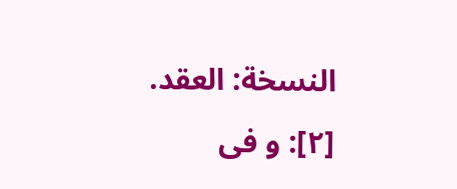النسخة: العقد.
[٢]: و فى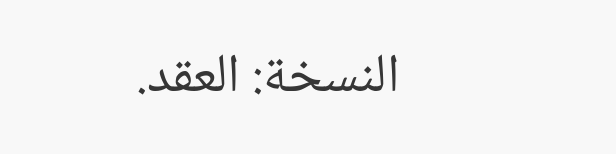النسخة: العقد.